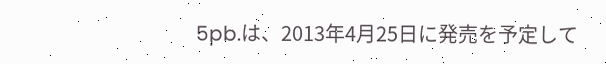5pb.は、2013年4月25日に発売を予定して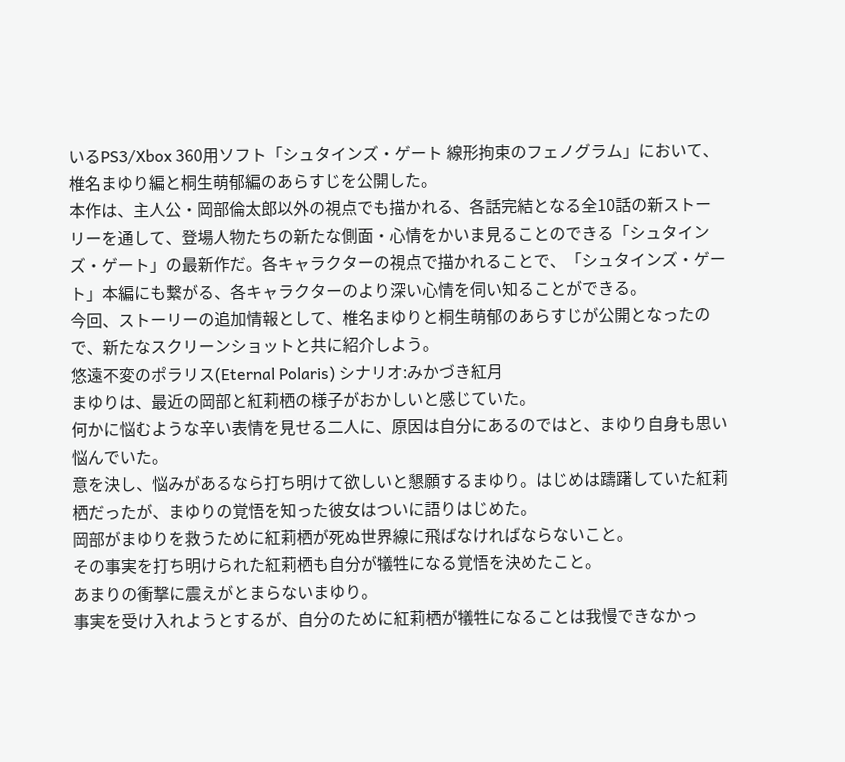いるPS3/Xbox 360用ソフト「シュタインズ・ゲート 線形拘束のフェノグラム」において、椎名まゆり編と桐生萌郁編のあらすじを公開した。
本作は、主人公・岡部倫太郎以外の視点でも描かれる、各話完結となる全10話の新ストーリーを通して、登場人物たちの新たな側面・心情をかいま見ることのできる「シュタインズ・ゲート」の最新作だ。各キャラクターの視点で描かれることで、「シュタインズ・ゲート」本編にも繋がる、各キャラクターのより深い心情を伺い知ることができる。
今回、ストーリーの追加情報として、椎名まゆりと桐生萌郁のあらすじが公開となったので、新たなスクリーンショットと共に紹介しよう。
悠遠不変のポラリス(Eternal Polaris) シナリオ:みかづき紅月
まゆりは、最近の岡部と紅莉栖の様子がおかしいと感じていた。
何かに悩むような辛い表情を見せる二人に、原因は自分にあるのではと、まゆり自身も思い悩んでいた。
意を決し、悩みがあるなら打ち明けて欲しいと懇願するまゆり。はじめは躊躇していた紅莉栖だったが、まゆりの覚悟を知った彼女はついに語りはじめた。
岡部がまゆりを救うために紅莉栖が死ぬ世界線に飛ばなければならないこと。
その事実を打ち明けられた紅莉栖も自分が犠牲になる覚悟を決めたこと。
あまりの衝撃に震えがとまらないまゆり。
事実を受け入れようとするが、自分のために紅莉栖が犠牲になることは我慢できなかっ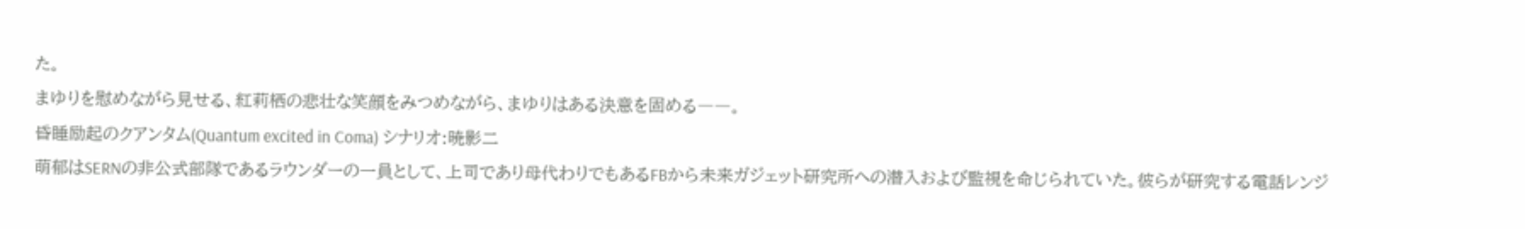た。
まゆりを慰めながら見せる、紅莉栖の悲壮な笑顔をみつめながら、まゆりはある決意を固める――。
昏睡励起のクアンタム(Quantum excited in Coma) シナリオ:暁影二
萌郁はSERNの非公式部隊であるラウンダーの一員として、上司であり母代わりでもあるFBから未来ガジェット研究所への潜入および監視を命じられていた。彼らが研究する電話レンジ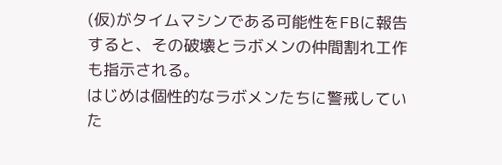(仮)がタイムマシンである可能性をFBに報告すると、その破壊とラボメンの仲間割れ工作も指示される。
はじめは個性的なラボメンたちに警戒していた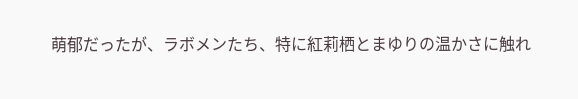萌郁だったが、ラボメンたち、特に紅莉栖とまゆりの温かさに触れ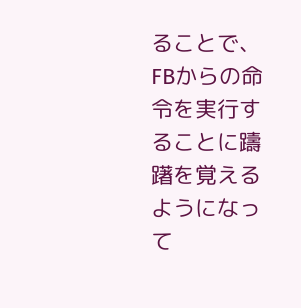ることで、FBからの命令を実行することに躊躇を覚えるようになって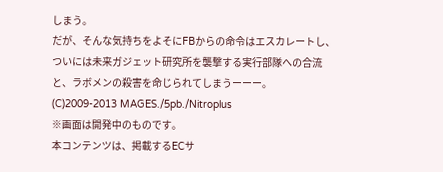しまう。
だが、そんな気持ちをよそにFBからの命令はエスカレートし、ついには未来ガジェット研究所を襲撃する実行部隊への合流と、ラボメンの殺害を命じられてしまうーーー。
(C)2009-2013 MAGES./5pb./Nitroplus
※画面は開発中のものです。
本コンテンツは、掲載するECサ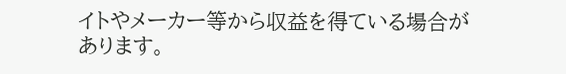イトやメーカー等から収益を得ている場合があります。